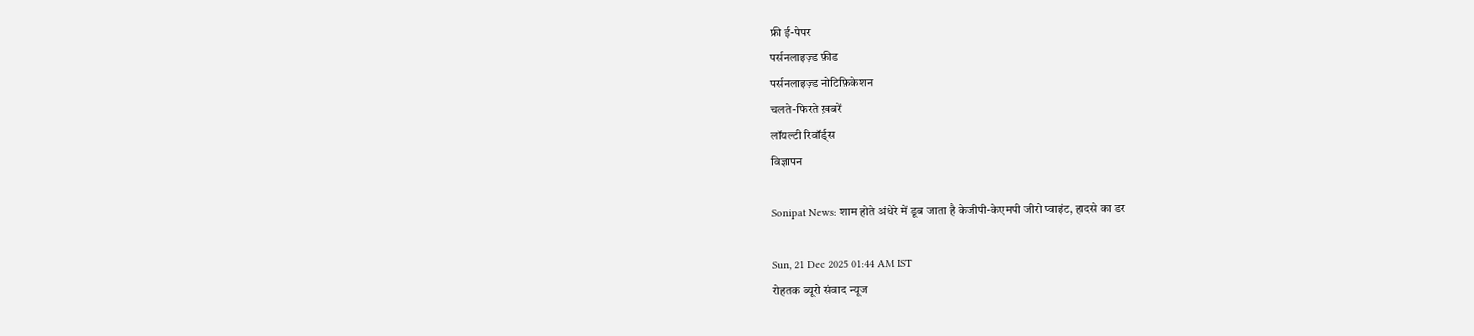फ्री ई-पेपर
पर्सनलाइज़्ड फ़ीड
पर्सनलाइज़्ड नोटिफ़िकेशन
चलते-फिरते ख़बरें
लॉयल्टी रिवॉर्ड्स
विज्ञापन

Sonipat News: शाम होते अंधेरे में डूब जाता है केजीपी-केएमपी जीरो प्वाइंट, हादसे का डर

Sun, 21 Dec 2025 01:44 AM IST
रोहतक ब्यूरो संवाद न्यूज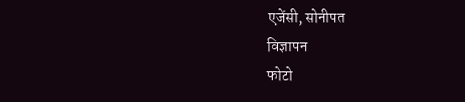एजेंसी, सोनीपत
विज्ञापन
फोटो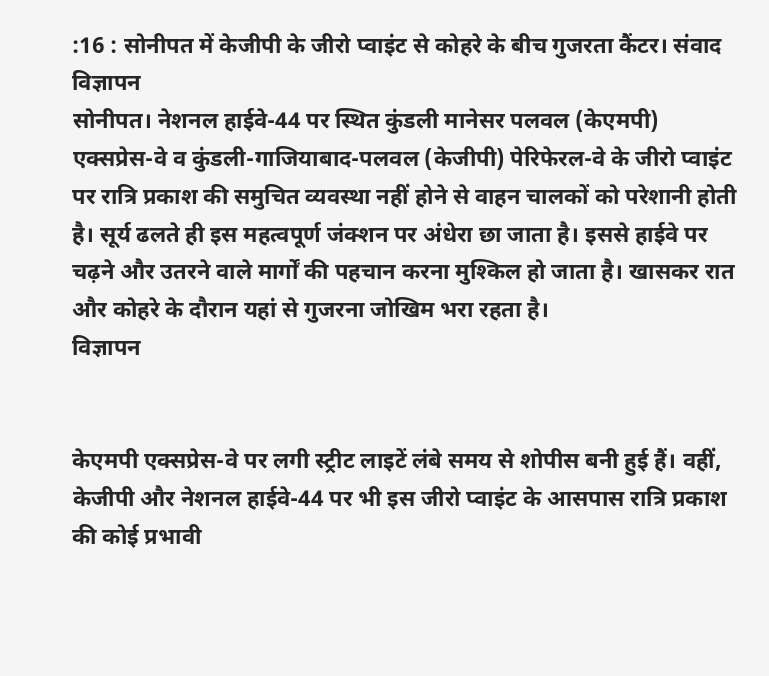:16 : सोनीपत में केजीपी के जीरो प्वाइंट से कोहरे के बीच गुजरता कैंटर। संवाद
विज्ञापन
सोनीपत। नेशनल हाईवे-44 पर स्थित कुंडली मानेसर पलवल (केएमपी) एक्सप्रेस-वे व कुंडली-गाजियाबाद-पलवल (केजीपी) पेरिफेरल-वे के जीरो प्वाइंट पर रात्रि प्रकाश की समुचित व्यवस्था नहीं होने से वाहन चालकों को परेशानी होती है। सूर्य ढलते ही इस महत्वपूर्ण जंक्शन पर अंधेरा छा जाता है। इससे हाईवे पर चढ़ने और उतरने वाले मार्गों की पहचान करना मुश्किल हो जाता है। खासकर रात और कोहरे के दौरान यहां से गुजरना जोखिम भरा रहता है।
विज्ञापन


केएमपी एक्सप्रेस-वे पर लगी स्ट्रीट लाइटें लंबे समय से शोपीस बनी हुई हैं। वहीं, केजीपी और नेशनल हाईवे-44 पर भी इस जीरो प्वाइंट के आसपास रात्रि प्रकाश की कोई प्रभावी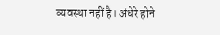व्यवस्था नहीं है। अंधेरे होने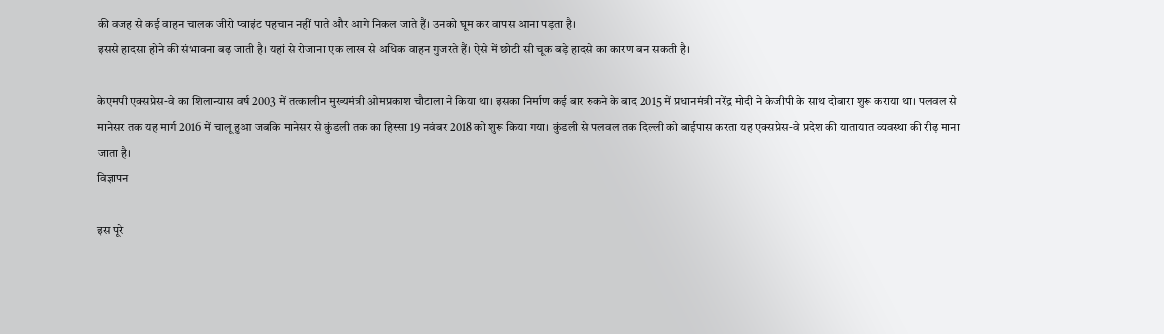की वजह से कई वाहन चालक जीरो प्वाइंट पहचान नहीं पाते और आगे निकल जाते हैं। उनको घूम कर वापस आना पड़ता है।
इससे हादसा होने की संभावना बढ़ जाती है। यहां से रोजाना एक लाख से अधिक वाहन गुजरते हैं। ऐसे में छोटी सी चूक बड़े हादसे का कारण बन सकती है।

केएमपी एक्सप्रेस-वे का शिलान्यास वर्ष 2003 में तत्कालीन मुख्यमंत्री ओमप्रकाश चौटाला ने किया था। इसका निर्माण कई बार रुकने के बाद 2015 में प्रधानमंत्री नरेंद्र मोदी ने केजीपी के साथ दोबारा शुरू कराया था। पलवल से मानेसर तक यह मार्ग 2016 में चालू हुआ जबकि मानेसर से कुंडली तक का हिस्सा 19 नवंबर 2018 को शुरू किया गया। कुंडली से पलवल तक दिल्ली को बाईपास करता यह एक्सप्रेस-वे प्रदेश की यातायात व्यवस्था की रीढ़ माना जाता है।
विज्ञापन

इस पूरे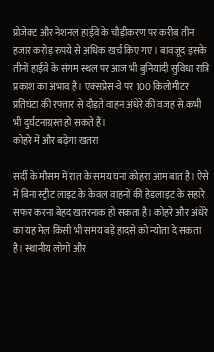प्रोजेक्ट और नेशनल हाईवे के चौड़ीकरण पर करीब तीन हजार करोड़ रुपये से अधिक खर्च किए गए। बावजूद इसके तीनों हाईवे के संगम स्थल पर आज भी बुनियादी सुविधा रात्रि प्रकाश का अभाव है। एक्सप्रेस-वे पर 100 किलोमीटर प्रतिघंटा की रफ्तार से दौड़ते वाहन अंधेरे की वजह से कभी भी दुर्घटनाग्रस्त हो सकते हैं।
कोहरे में और बढ़ेगा खतरा

सर्दी के मौसम में रात के समय घना कोहरा आम बात है। ऐसे में बिना स्ट्रीट लाइट के केवल वाहनों की हेडलाइट के सहारे सफर करना बेहद खतरनाक हो सकता है। कोहरे और अंधेरे का यह मेल किसी भी समय बड़े हादसे को न्योता दे सकता है। स्थानीय लोगों और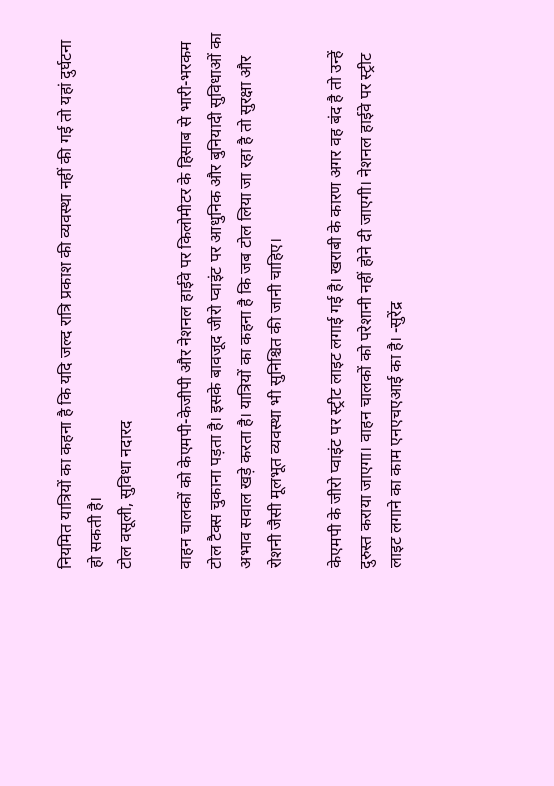नियमित यात्रियों का कहना है कि यदि जल्द रात्रि प्रकाश की व्यवस्था नहीं की गई तो यहां दुर्घटना हो सकती है।
टोल वसूली, सुविधा नदारद

वाहन चालकों को केएमपी-केजीपी और नेशनल हाईवे पर किलोमीटर के हिसाब से भारी-भरकम टोल टैक्स चुकाना पड़ता है। इसके बावजूद जीरो प्वाइंट पर आधुनिक और बुनियादी सुविधाओं का अभाव सवाल खड़े करता है। यात्रियों का कहना है कि जब टोल लिया जा रहा है तो सुरक्षा और रोशनी जैसी मूलभूत व्यवस्था भी सुनिश्चित की जानी चाहिए।

केएमपी के जीरो प्वाइंट पर स्ट्रीट लाइट लगाई गई है। खराबी के कारण अगर वह बंद है तो उन्हें दुरुस्त कराया जाएगा। वाहन चालकों को परेशानी नहीं होने दी जाएगी। नेशनल हाईवे पर स्ट्रीट लाइट लगाने का काम एनएचएआई का है। -सुरेंद्र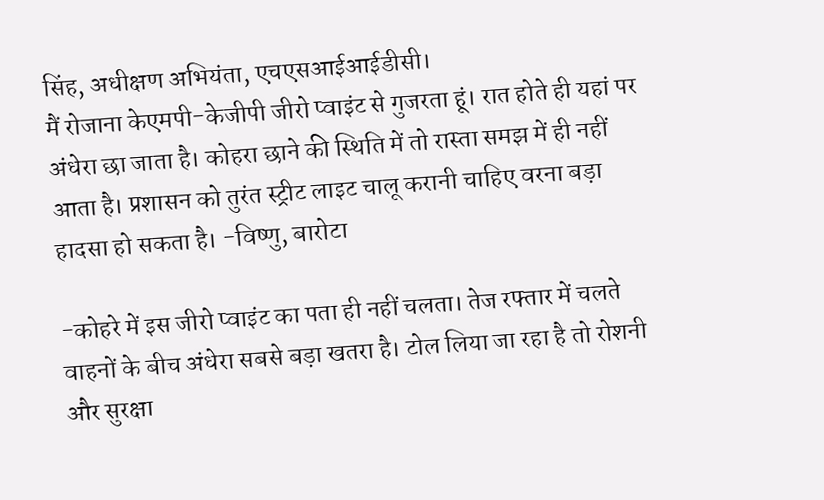सिंह, अधीक्षण अभियंता, एचएसआईआईडीसी।
मैं रोजाना केएमपी-केजीपी जीरो प्वाइंट से गुजरता हूं। रात होते ही यहां पर अंधेरा छा जाता है। कोहरा छाने की स्थिति में तो रास्ता समझ में ही नहीं आता है। प्रशासन को तुरंत स्ट्रीट लाइट चालू करानी चाहिए वरना बड़ा हादसा हो सकता है। -विष्णु, बारोटा

-कोहरे में इस जीरो प्वाइंट का पता ही नहीं चलता। तेज रफ्तार में चलते वाहनों के बीच अंधेरा सबसे बड़ा खतरा है। टोल लिया जा रहा है तो रोशनी और सुरक्षा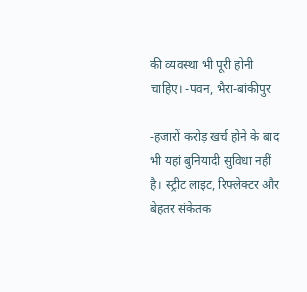की व्यवस्था भी पूरी होनी चाहिए। -पवन, भैरा-बांकीपुर

-हजारों करोड़ खर्च होने के बाद भी यहां बुनियादी सुविधा नहीं है। स्ट्रीट लाइट, रिफ्लेक्टर और बेहतर संकेतक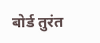बोर्ड तुरंत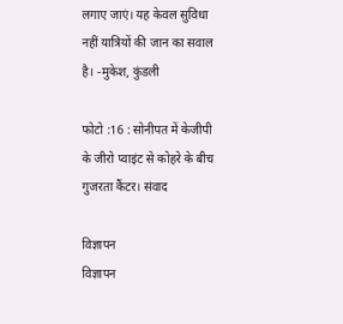लगाए जाएं। यह केवल सुविधा नहीं यात्रियों की जान का सवाल है। -मुकेश, कुंडली

फोटो :16 : सोनीपत में केजीपी के जीरो प्वाइंट से कोहरे के बीच गुजरता कैंटर। संवाद

विज्ञापन
विज्ञापन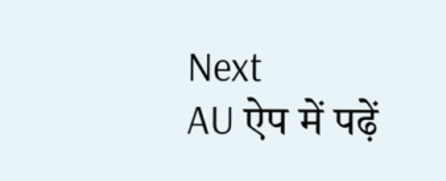Next
AU ऐप में पढ़ें